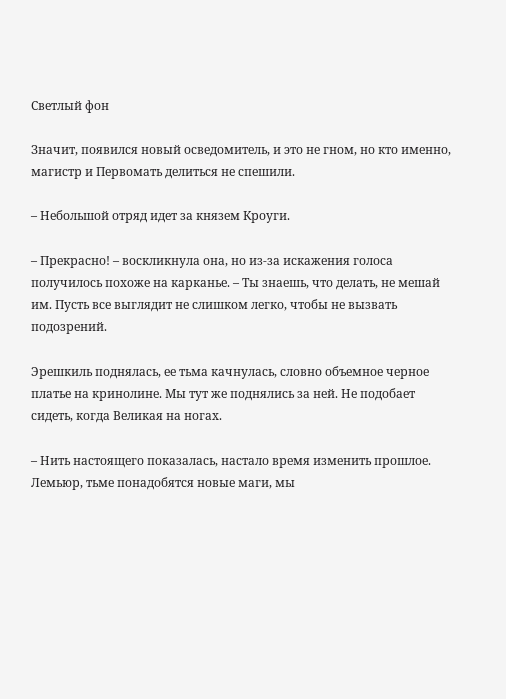Светлый фон

Значит, появился новый осведомитель, и это не гном, но кто именно, магистр и Первомать делиться не спешили.

– Небольшой отряд идет за князем Кроуги.

– Прекрасно! – воскликнула она, но из-за искажения голоса получилось похоже на карканье. – Ты знаешь, что делать, не мешай им. Пусть все выглядит не слишком легко, чтобы не вызвать подозрений.

Эрешкиль поднялась, ее тьма качнулась, словно объемное черное платье на кринолине. Мы тут же поднялись за ней. Не подобает сидеть, когда Великая на ногах.

– Нить настоящего показалась, настало время изменить прошлое. Лемьюр, тьме понадобятся новые маги, мы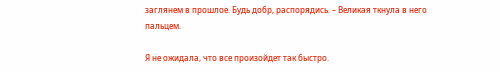заглянем в прошлое. Будь добр, распорядись. – Великая ткнула в него пальцем.

Я не ожидала, что все произойдет так быстро.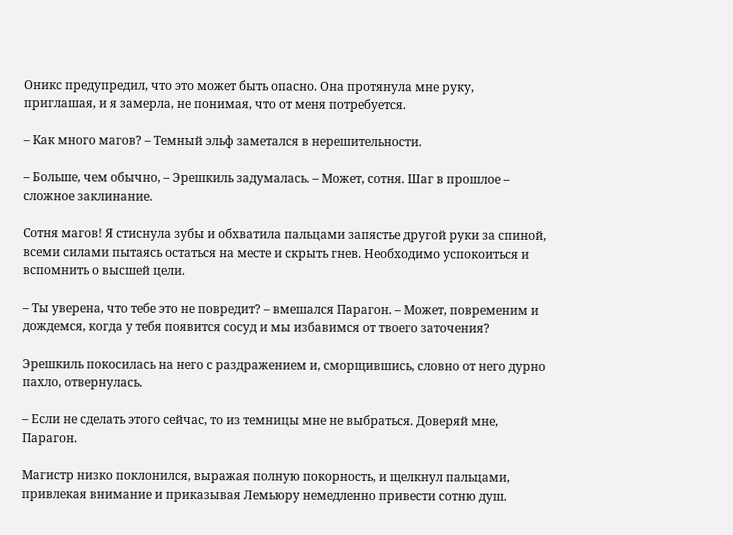Оникс предупредил, что это может быть опасно. Она протянула мне руку, приглашая, и я замерла, не понимая, что от меня потребуется.

– Как много магов? – Темный эльф заметался в нерешительности.

– Больше, чем обычно, – Эрешкиль задумалась. – Может, сотня. Шаг в прошлое – сложное заклинание.

Сотня магов! Я стиснула зубы и обхватила пальцами запястье другой руки за спиной, всеми силами пытаясь остаться на месте и скрыть гнев. Необходимо успокоиться и вспомнить о высшей цели.

– Ты уверена, что тебе это не повредит? – вмешался Парагон. – Может, повременим и дождемся, когда у тебя появится сосуд и мы избавимся от твоего заточения?

Эрешкиль покосилась на него с раздражением и, сморщившись, словно от него дурно пахло, отвернулась.

– Если не сделать этого сейчас, то из темницы мне не выбраться. Доверяй мне, Парагон.

Магистр низко поклонился, выражая полную покорность, и щелкнул пальцами, привлекая внимание и приказывая Лемьюру немедленно привести сотню душ.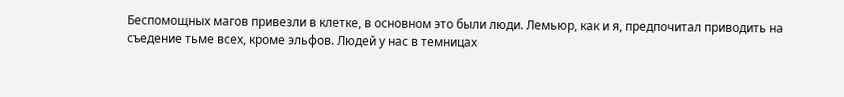Беспомощных магов привезли в клетке, в основном это были люди. Лемьюр, как и я, предпочитал приводить на съедение тьме всех, кроме эльфов. Людей у нас в темницах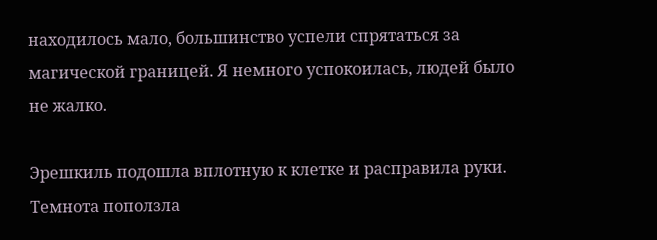находилось мало, большинство успели спрятаться за магической границей. Я немного успокоилась, людей было не жалко.

Эрешкиль подошла вплотную к клетке и расправила руки. Темнота поползла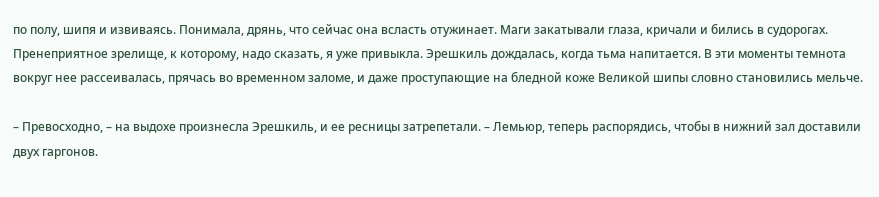по полу, шипя и извиваясь. Понимала, дрянь, что сейчас она всласть отужинает. Маги закатывали глаза, кричали и бились в судорогах. Пренеприятное зрелище, к которому, надо сказать, я уже привыкла. Эрешкиль дождалась, когда тьма напитается. В эти моменты темнота вокруг нее рассеивалась, прячась во временном заломе, и даже проступающие на бледной коже Великой шипы словно становились мельче.

– Превосходно, – на выдохе произнесла Эрешкиль, и ее ресницы затрепетали. – Лемьюр, теперь распорядись, чтобы в нижний зал доставили двух гаргонов.